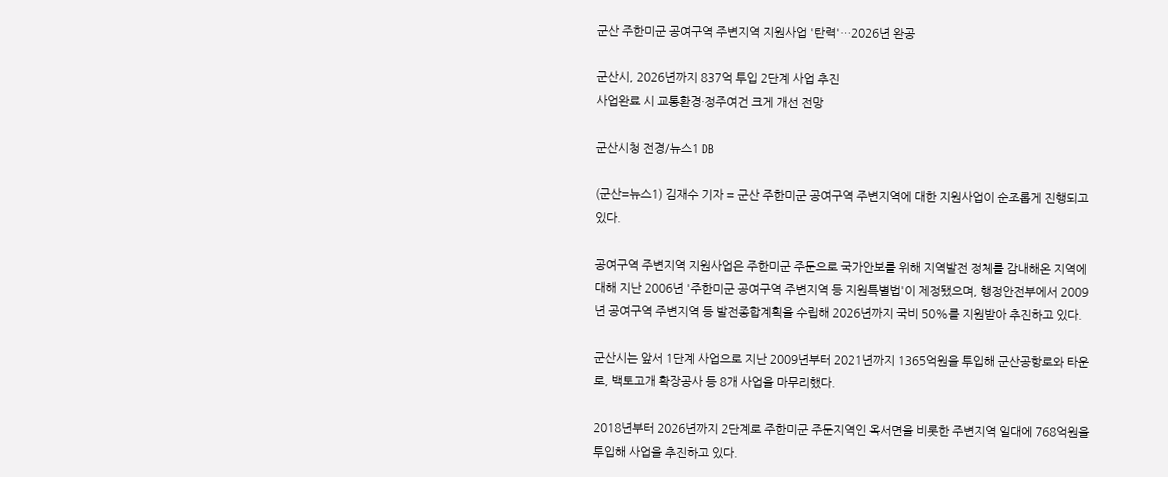군산 주한미군 공여구역 주변지역 지원사업 '탄력'…2026년 완공

군산시, 2026년까지 837억 투입 2단계 사업 추진
사업완료 시 교통환경·정주여건 크게 개선 전망

군산시청 전경/뉴스1 DB

(군산=뉴스1) 김재수 기자 = 군산 주한미군 공여구역 주변지역에 대한 지원사업이 순조롭게 진행되고 있다.

공여구역 주변지역 지원사업은 주한미군 주둔으로 국가안보를 위해 지역발전 정체를 감내해온 지역에 대해 지난 2006년 '주한미군 공여구역 주변지역 등 지원특별법'이 제정됐으며, 행정안전부에서 2009년 공여구역 주변지역 등 발전종합계획을 수립해 2026년까지 국비 50%를 지원받아 추진하고 있다.

군산시는 앞서 1단계 사업으로 지난 2009년부터 2021년까지 1365억원을 투입해 군산공항로와 타운로, 백토고개 확장공사 등 8개 사업을 마무리했다.

2018년부터 2026년까지 2단계로 주한미군 주둔지역인 옥서면을 비롯한 주변지역 일대에 768억원을 투입해 사업을 추진하고 있다.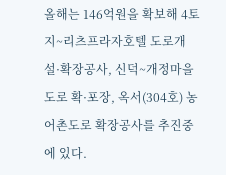올해는 146억원을 확보해 4토지~리츠프라자호텔 도로개설·확장공사, 신덕~개정마을 도로 확·포장, 옥서(304호) 농어촌도로 확장공사를 추진중에 있다.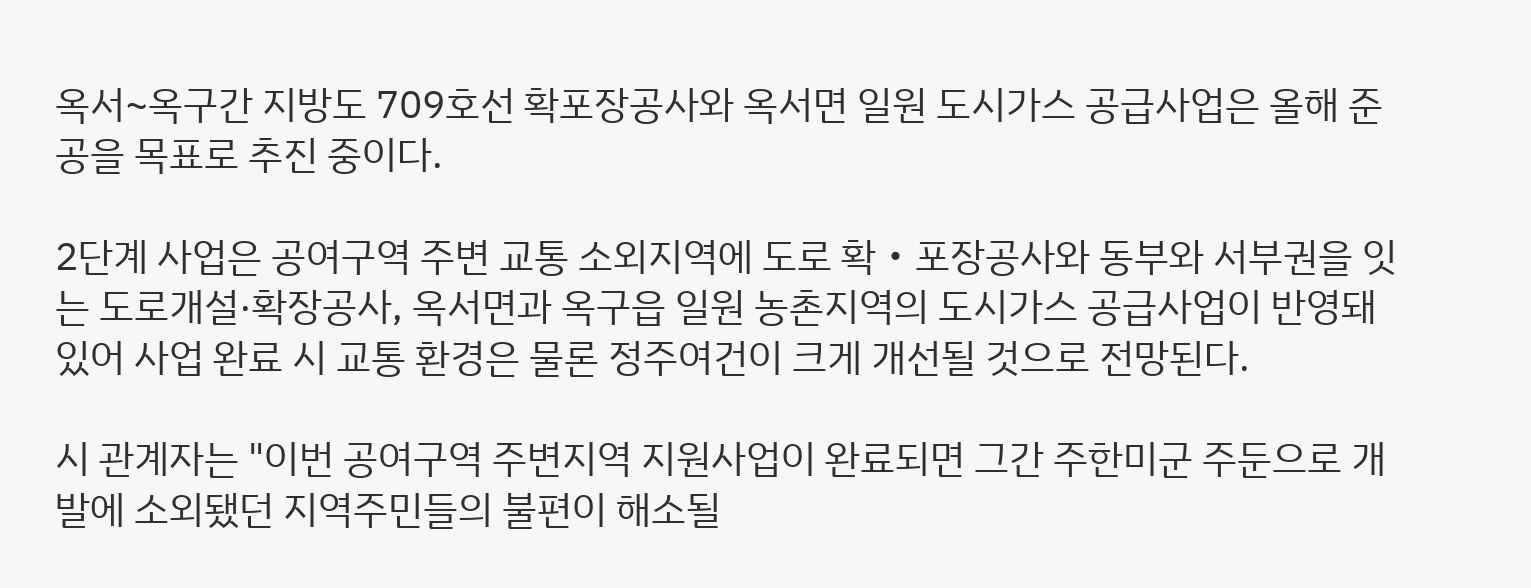옥서~옥구간 지방도 709호선 확포장공사와 옥서면 일원 도시가스 공급사업은 올해 준공을 목표로 추진 중이다.

2단계 사업은 공여구역 주변 교통 소외지역에 도로 확‧포장공사와 동부와 서부권을 잇는 도로개설·확장공사, 옥서면과 옥구읍 일원 농촌지역의 도시가스 공급사업이 반영돼 있어 사업 완료 시 교통 환경은 물론 정주여건이 크게 개선될 것으로 전망된다.

시 관계자는 "이번 공여구역 주변지역 지원사업이 완료되면 그간 주한미군 주둔으로 개발에 소외됐던 지역주민들의 불편이 해소될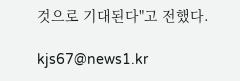것으로 기대된다"고 전했다.

kjs67@news1.kr